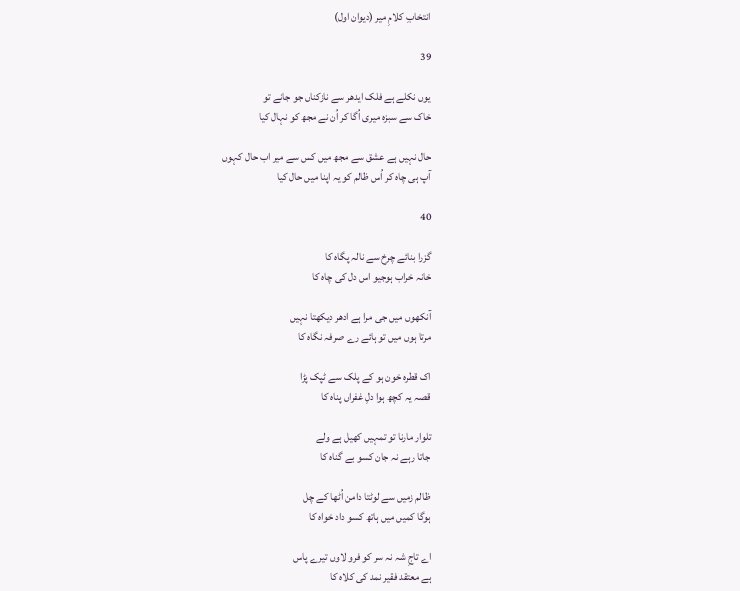انتخابِ کلامِ میر (دیوان اول)

39

یوں نکلے ہے فلک ایدھر سے نازکناں جو جانے تو
خاک سے سبزہ میری اُگا کر اُن نے مجھ کو نہال کیا

حال نہیں ہے عشق سے مجھ میں کس سے میر اب حال کہوں
آپ ہی چاہ کر اُس ظالم کو یہ اپنا میں حال کیا

40

گزرا بنائے چرخ سے نالہ پگاہ کا
خانہ خراب ہوجیو اس دل کی چاہ کا

آنکھوں میں جی مرا ہے ادھر دیکھتا نہیں
مرتا ہوں میں تو ہائے رے صرفہ نگاہ کا

اک قطرہ خون ہو کے پلک سے ٹپک پڑا
قصہ یہ کچھ ہوا دلِ غفراں پناہ کا

تلوار مارنا تو تمہیں کھیل ہے ولے
جاتا رہے نہ جان کسو بے گناہ کا

ظالم زمیں سے لوٹتا دامن اُٹھا کے چل
ہوگا کمیں میں ہاتھ کسو داد خواہ کا

اے تاجِ شہ نہ سر کو فرو لاوں تیرے پاس
ہے معتقد فقیر نمد کی کلاہ کا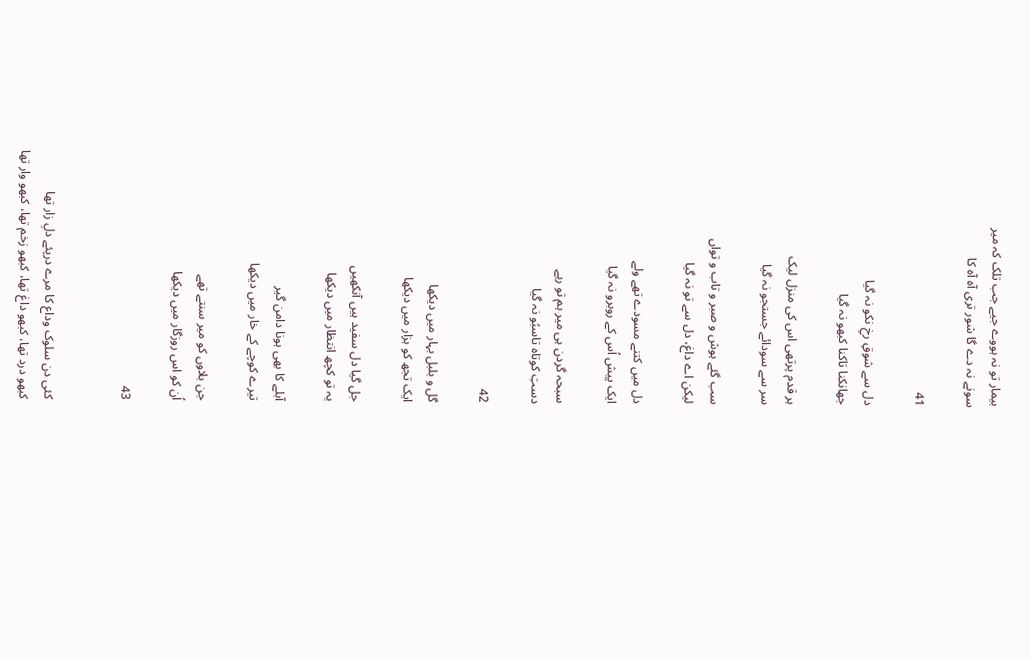بیمار تو نہ ہووے جیے جب تلک کہ میر
سونے نہ دے گا شور تری آہ آہ کا

41

دل سے شوقِ رخِ نکو نہ گیا
جھانکنا تاکنا کبھو نہ گیا

ہر قدم پرتھی اس کی منزل لیک
سر سے سودائے جستجو نہ گیا

سب گئے ہوش و صبر و تاب و تواں
لیکن اے داغ، دل سے تو نہ گیا

دل میں کتنے مسودے تھے ولے
ایک پیش اُس کے روبرو نہ گیا

سبحہ گردن ہی میر ہم تو رہے
دستِ کوتاہ تاسبُو نہ گیا

42

گل و بلبل بہار میں دیکھا
ایک تجھ کو ہزار میں دیکھا

جل گیا دل سفید ہیں آنکھیں
یہ تو کچھ انتظار میں دیکھا

آبلے کا بھی ہونا دامن گیر
تیرے کوچے کے خار میں دیکھا

جن بلاوں کو میر سنتے تھے
اُن کو اس روزگار میں دیکھا

43


کئی دن سلوک وداع کا مرے درپئے دلِ زار تھا
کبھو درد تھا، کبھو داغ تھا، کبھو زخم تھا، کبھو وار تھا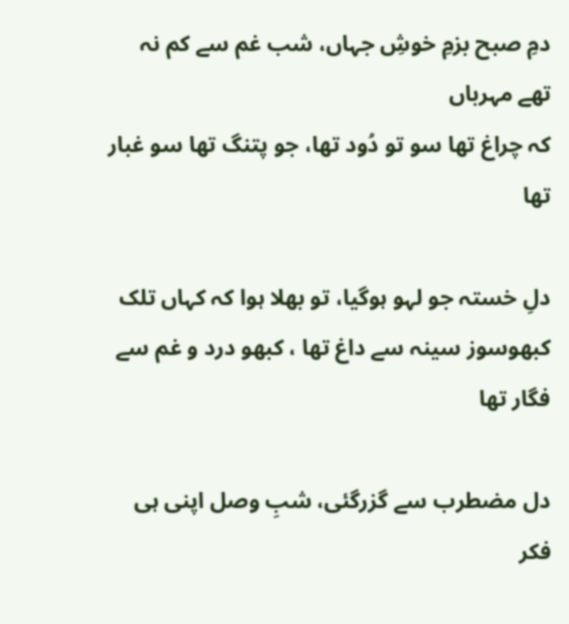دمِ صبح بزمِ خوشِ جہاں، شب غم سے کم نہ تھے مہرباں
کہ چراغ تھا سو تو دُود تھا، جو پتنگ تھا سو غبار تھا

دلِ خستہ جو لہو ہوگیا، تو بھلا ہوا کہ کہاں تلک
کبھوسوز سینہ سے داغ تھا ، کبھو درد و غم سے فگار تھا

دل مضطرب سے گزرگئی، شبِ وصل اپنی ہی فکر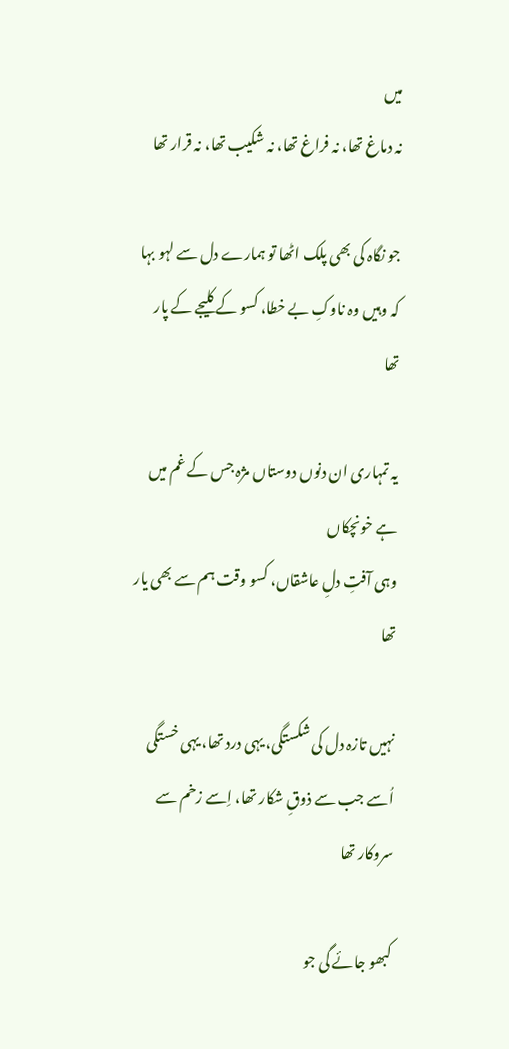میں
نہ دماغ تھا، نہ فراغ تھا، نہ شکیب تھا، نہ قرار تھا

جو نگاہ کی بھی پلک اٹھا تو ہمارے دل سے لہو بہا
کہ وہیں وہ ناوکِ بے خطا، کسو کے کلیجے کے پار تھا

یہ تمہاری ان دنوں دوستاں مژہ جس کے غم میں ہے خونچکاں
وہی آفتِ دلِ عاشقاں، کسو وقت ہم سے بھی یار تھا

نہیں تازہ دل کی شکستگی، یہی درد تھا، یہی خستگی
اُسے جب سے ذوقِ شکار تھا، اِسے زخم سے سروکار تھا

کبھو جائے گی جو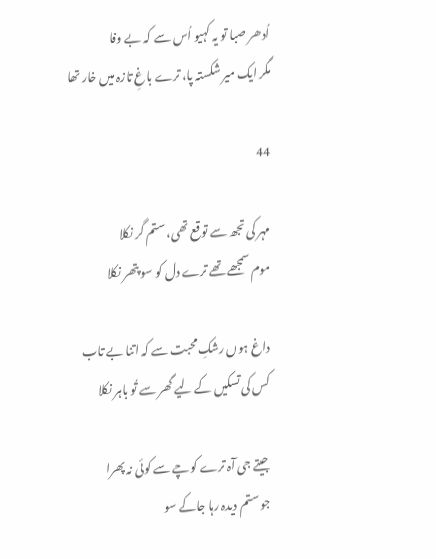اُدھر صبا تو یہ کہیو اُس سے کہ بے وفا
مگر ایک میر شکستہ پا، ترے باغِ تازہ میں خار تھا

44

مہر کی تجھ سے توقع تھی، ستم گر نکلا
موم سمجھے تھے ترے دل کو سو پتھر نکلا

داغ ہوں رشکِ محبت سے کہ اتنا بے تاب
کس کی تسکیں کے لیے گھر سے تُو باہر نکلا

جیتے جی آہ ترے کوچے سے کوئی نہ پھرا
جو ستم دیدہ رہا جاکے سو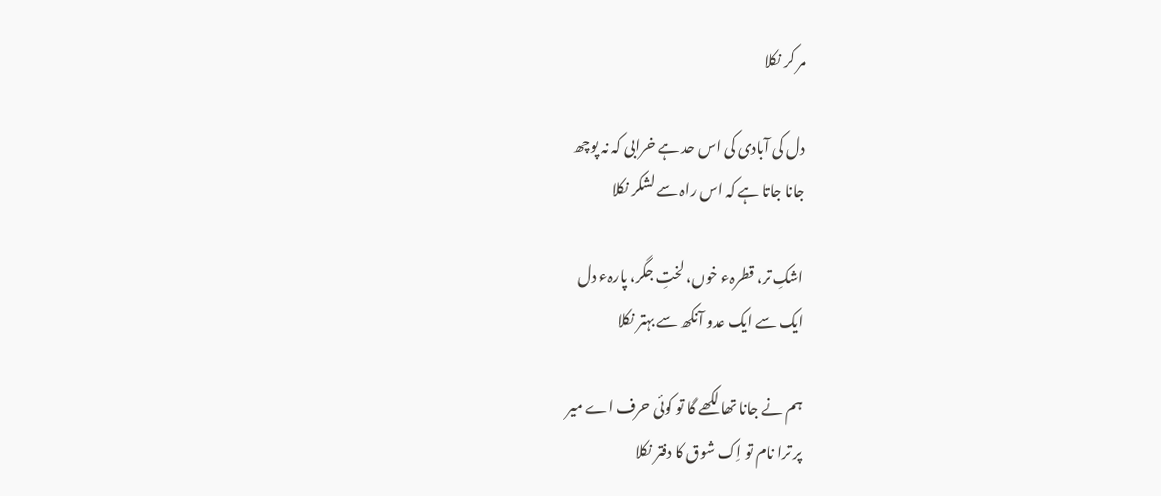مر کر نکلا

دل کی آبادی کی اس حد ہے خرابی کہ نہ پوچھ
جانا جاتا ہے کہ اس راہ سے لشکر نکلا

اشکِ تر، قطرہء خوں، لختِ جگر، پارہء دل
ایک سے ایک عدو آنکھ سے بہتر نکلا

ہم نے جانا تھا لکھے گا تو کوئی حرف اے میر
پر ترا نام تو اِک شوق کا دفتر نکلا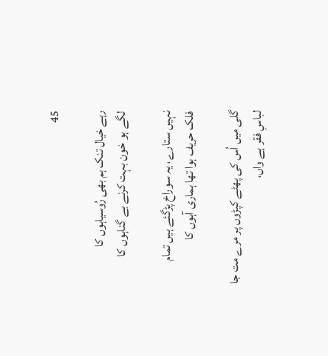45

رہے خیال تنک ہم بھی رُوسیاہوں کا
لگے ہو خون بہت کرنے بے گناہوں کا

نہیں ستارے، یہ سوراخ پڑگئے ہیں تمام
فلک حریف ہوا تھا ہماری آہوں کا

گلی میں اُس کی پھٹے کپڑوں پر مرے مت جا
لباسِ فقر ہے واں،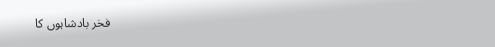فخر بادشاہوں کا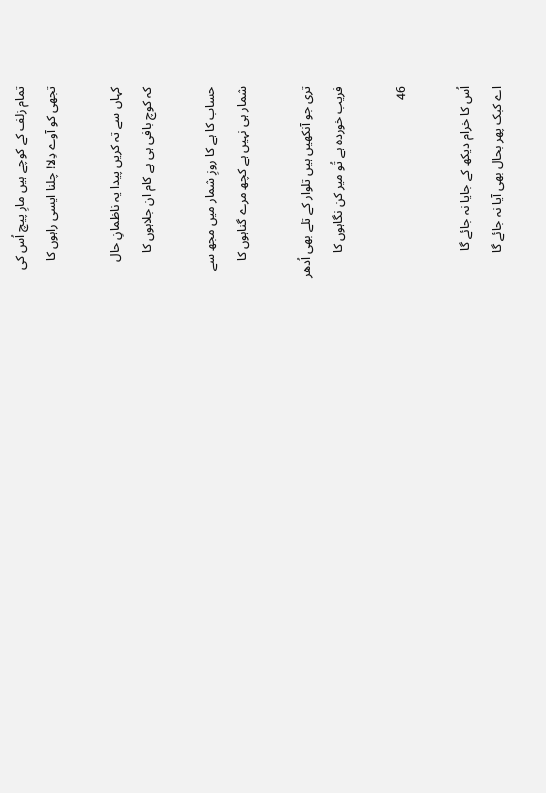تمام زلف کے کوچے ہیں مارِ پیچ اُس کی
تجھی کو آوے دِلا! چلنا ایسی راہوں کا

کہاں سے تہ کریں پیدا یہ ناظمانِ حال
کہ کوچ بافی ہی ہے کام ان جلاہوں کا

حساب کا ہے کا روزِ شمار میں مجھ سے
شمار ہی نہیں ہے کچھ مرے گناہوں کا

تری جو آنکھیں ہیں تلوار کے تلے بھی اُدھر
فریب خوردہ ہے تُو میر کن نگاہوں کا

46

اُس کا خرام دیکھ کے جایا نہ جائے گا
اے کبک پھر بحال بھی آیا نہ جائے گا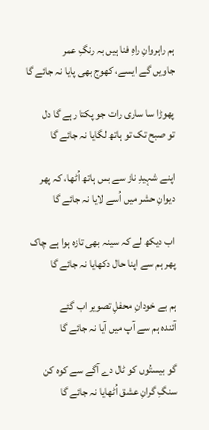ہم راہروانِ راہِ فنا ہیں بہ رنگِ عمر
جاویں گے ایسے، کھوج بھی پایا نہ جائے گا

پھوڑا سا ساری رات جو پکتا رہے گا دل
تو صبح تک تو ہاتھ لگایا نہ جائے گا

اپنے شہیدِ ناز سے بس ہاتھ اُٹھا، کہ پھر
دیوانِ حشر میں اُسے لایا نہ جائے گا

اب دیکھ لے کہ سینہ بھی تازہ ہوا ہے چاک
پھر ہم سے اپنا حال دکھایا نہ جائے گا

ہم بے خودانِ محفلِ تصویر اب گئے
آئندہ ہم سے آپ میں آیا نہ جائے گا

گو بیستُوں کو ٹال دے آگے سے کوہ کن
سنگِ گرانِ عشق اُٹھایا نہ جائے گا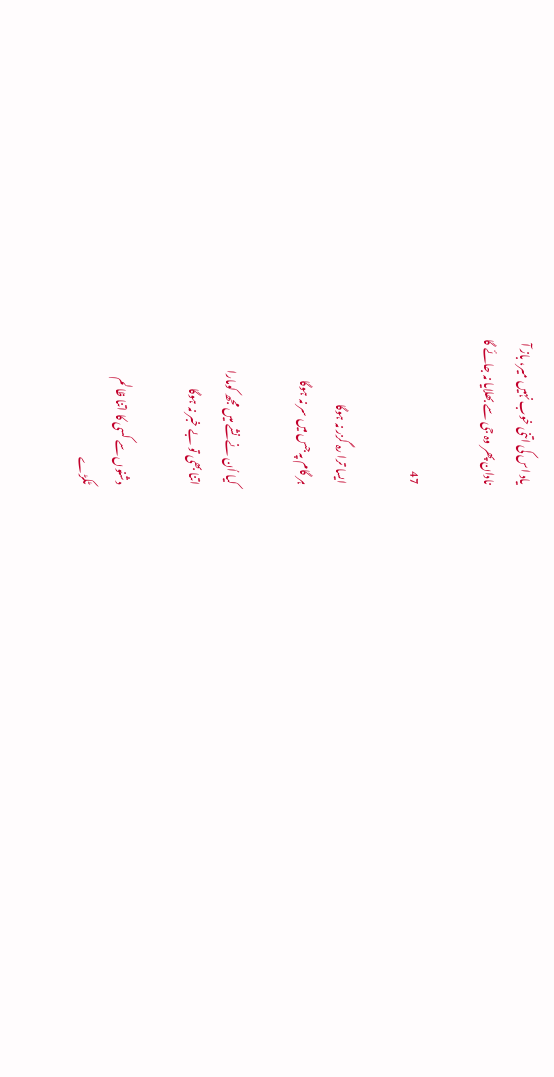یاد اس کی اتنی خوب نہیں میر، باز آ
نادان پھر وہ جی سے بھلایا نہ جائے گا

47

ایسا ترا رہ گزر نہ ہوگا
ہر گام پہ جس میں سر نہ ہوگا

کیا اُن نے نشے میں مجھ کومارا
اتنا بھی تو بے خبر نہ ہوگا

دشنوں سے کسی کا اتنا ظالم
ٹکڑے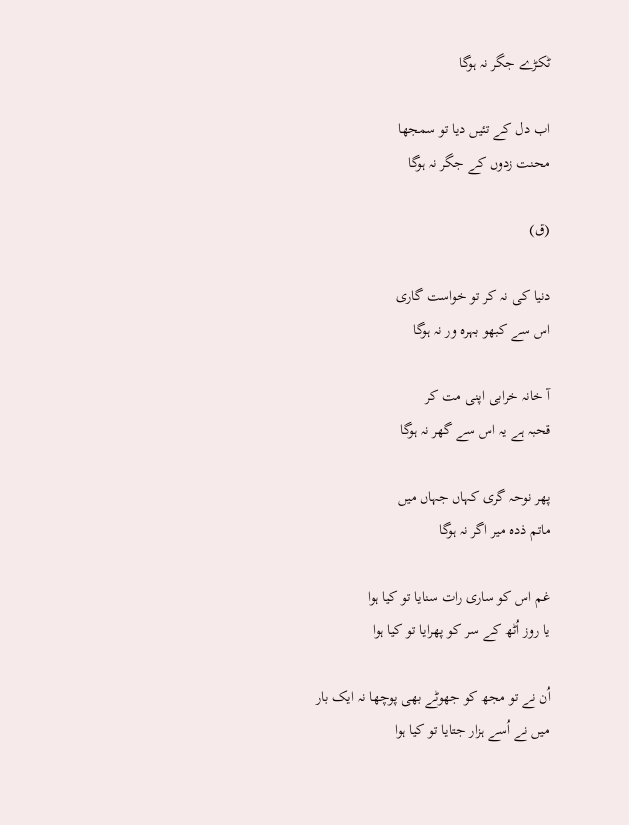ٹکڑے جگر نہ ہوگا

اب دل کے تئیں دیا تو سمجھا
محنت زدوں کے جگر نہ ہوگا

(ق)

دنیا کی نہ کر تو خواست گاری
اس سے کبھو بہرہ ور نہ ہوگا

آ خانہ خرابی اپنی مت کر
قحبہ ہے یہ اس سے گھر نہ ہوگا

پھر نوحہ گری کہاں‌ جہاں میں
ماتم ذدہ میر اگر نہ ہوگا

غم اس کو ساری رات سنایا تو کیا ہوا
یا روز اُٹھ کے سر کو پھرایا تو کیا ہوا

اُن نے تو مجھ کو جھوٹے بھی پوچھا نہ ایک بار
میں نے اُسے ہزار جتایا تو کیا ہوا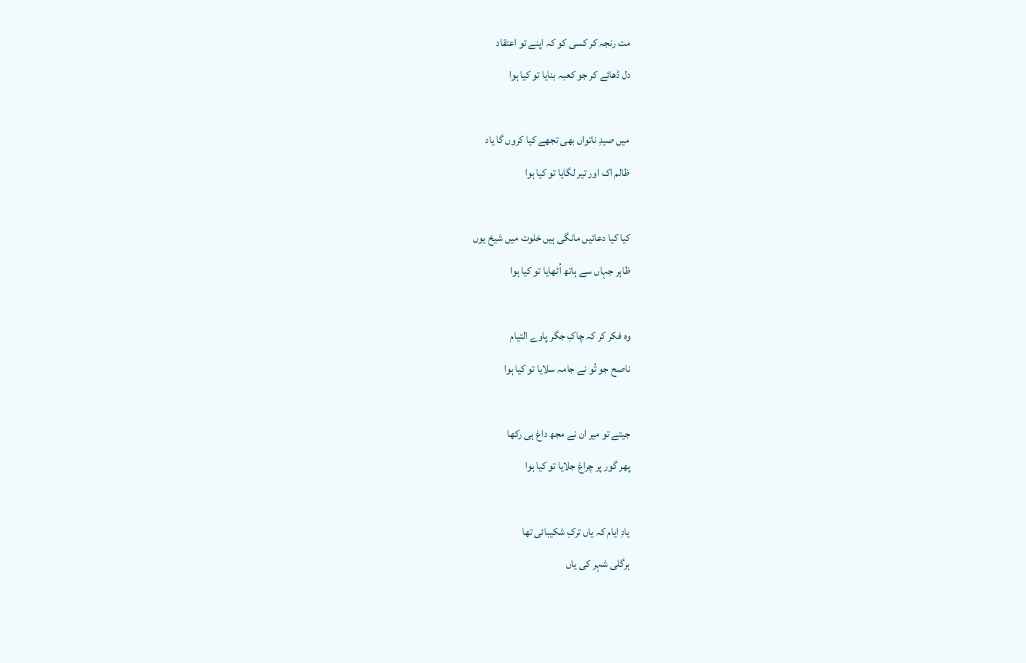مت رنجہ کر کسی کو کہ اپنے تو اعتقاد
دل ڈھائے کر جو کعبہ بنایا تو کیا ہوا

میں صیدِ ناتواں بھی تجھے کیا کروں گا یاد
ظالم اک اور تیر لگایا تو کیا ہوا

کیا کیا دعائیں مانگی ہیں‌ خلوت میں شیخ یوں
ظاہر جہاں سے ہاتھ اُٹھایا تو کیا ہوا

وہ فکر کر کہ چاکِ جگر پاوے التیام
ناصح جو تُو نے جامہ سلایا تو کیا ہوا

جیتے تو میر ان نے مجھ داغ ہی رکھا
پھر گور پر چراغ جلایا تو کیا ہوا

یادِ ایام کہ یاں ترکِ شکیبائی تھا
ہرگلی شہر کی یاں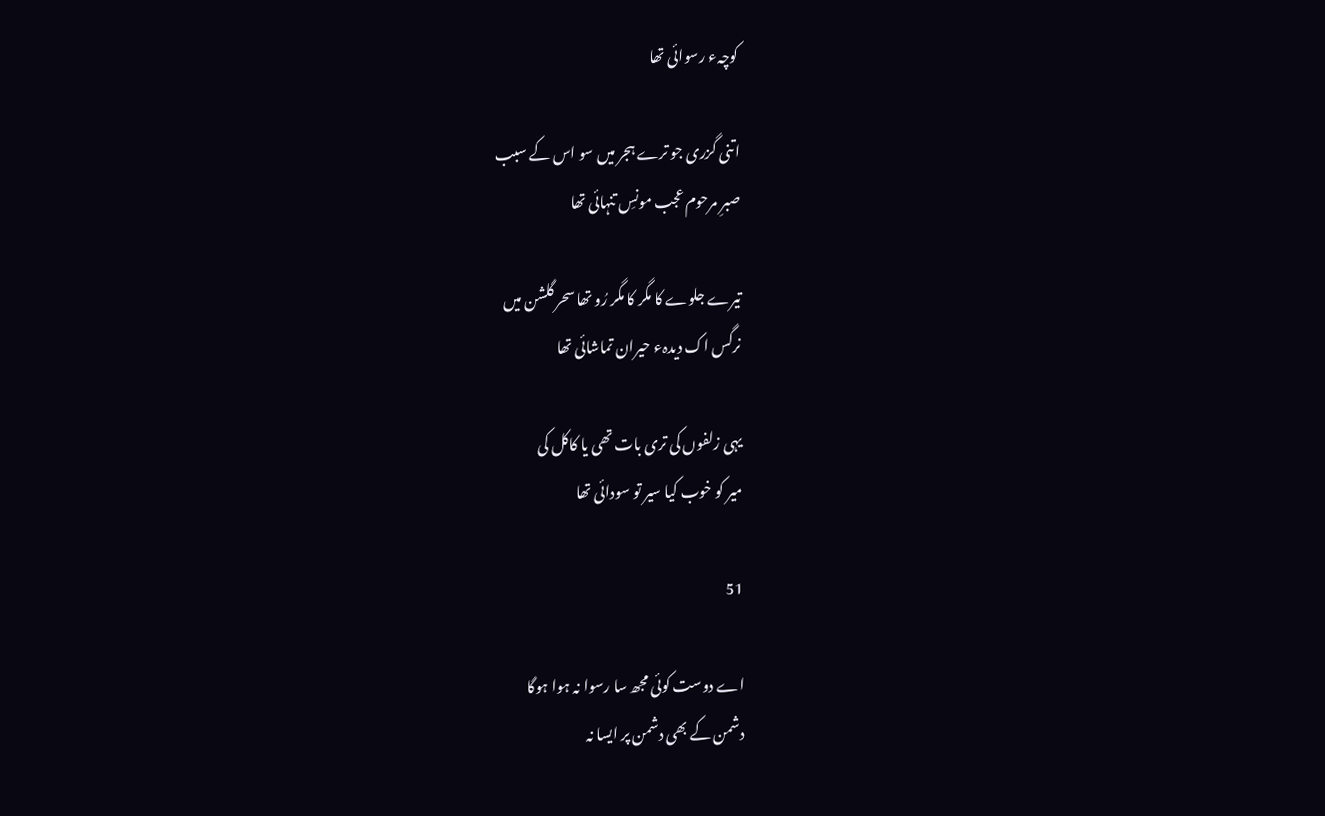کوچہء رسوائی تھا

اتنی گزری جو ترے ہجر میں سو اس کے سبب
صبرِ مرحوم عجب مونسِ تنہائی تھا

تیرے جلوے کا مگر کا مگر رُو تھا سحر گلشن میں
نرگس اک دیدہء حیران تماشائی تھا

یہی زلفوں کی تری بات تھی یا کاکل کی
میر کو خوب کیا سیر تو سودائی تھا

51

اے دوست کوئی مجھ سا رسوا نہ ہوا ہوگا
دشمن کے بھی دشمن پر ایسا نہ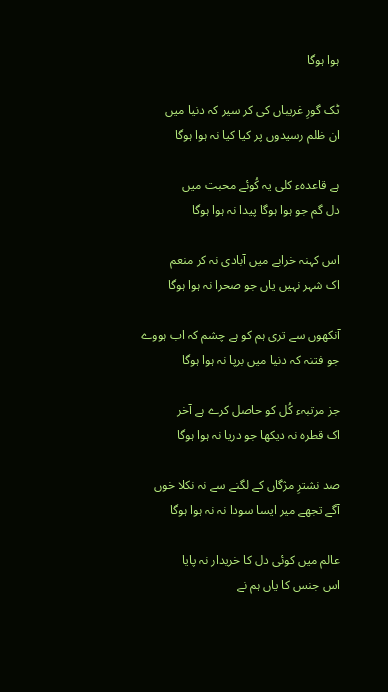ہوا ہوگا

ٹک گورِ غریباں کی کر سیر کہ دنیا میں
ان ظلم رسیدوں پر کیا کیا نہ ہوا ہوگا

ہے قاعدہء کلی یہ کُوئے محبت میں
دل گم جو ہوا ہوگا پیدا نہ ہوا ہوگا

اس کہنہ خرابے میں آبادی نہ کر منعم
اک شہر نہیں یاں جو صحرا نہ ہوا ہوگا

آنکھوں سے تری ہم کو ہے چشم کہ اب ہووے
جو فتنہ کہ دنیا میں برپا نہ ہوا ہوگا

جز مرتبہء کُل کو حاصل کرے ہے آخر
اک قطرہ نہ دیکھا جو دریا نہ ہوا ہوگا

صد نشترِ مژگاں کے لگنے سے نہ نکلا خوں
آگے تجھے میر ایسا سودا نہ نہ ہوا ہوگا

عالم میں کوئی دل کا خریدار نہ پایا
اس جنس کا یاں ہم نے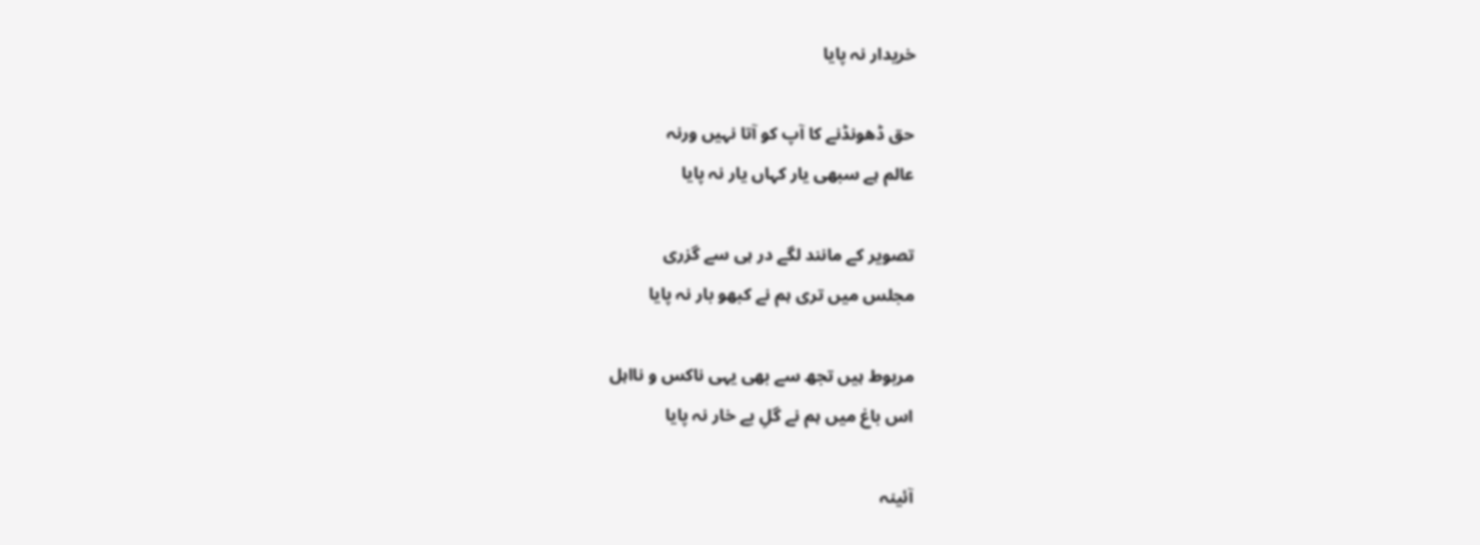خریدار نہ پایا

حق ڈھونڈنے کا آپ کو آتا نہیں ورنہ
عالم ہے سبھی یار کہاں یار نہ پایا

تصویر کے مانند لگے در ہی سے گزری
مجلس میں تری ہم نے کبھو بار نہ پایا

مربوط ہیں تجھ سے بھی یہی ناکس و نااہل
اس باغ میں ہم نے گلِ بے خار نہ پایا

آئینہ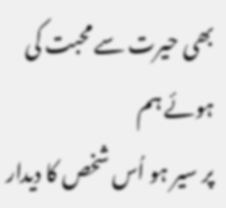بھی حیرت سے محبت کی ہوئے ہم
پر سیر ہو اُس شخص کا دیدار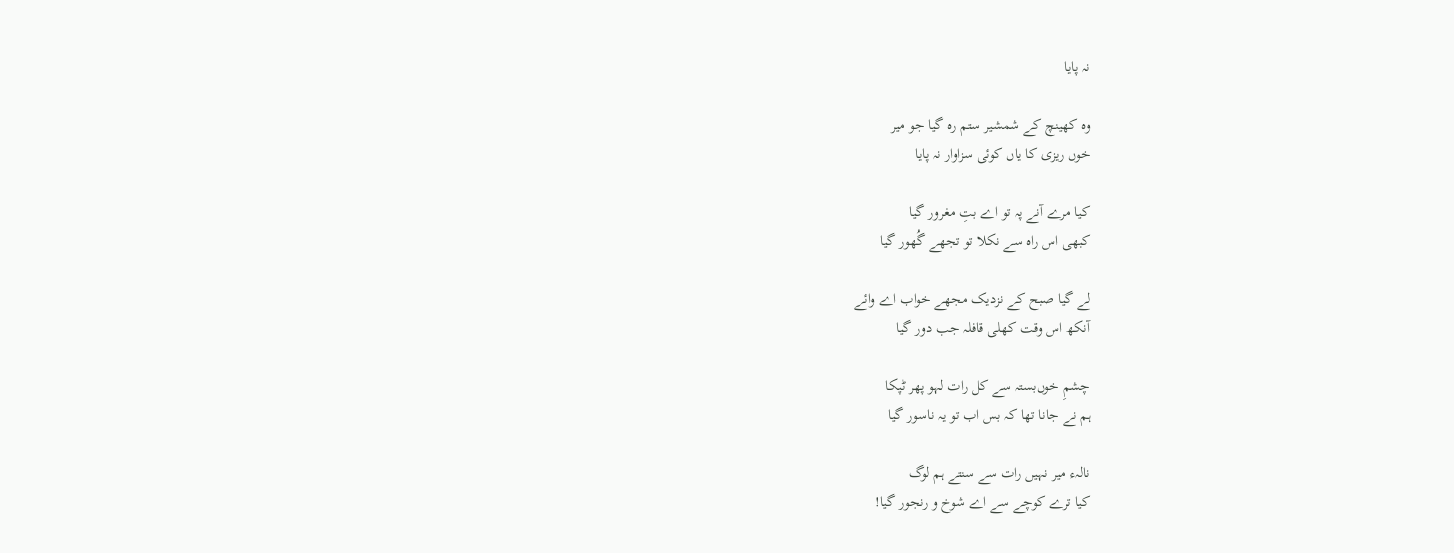نہ پایا

وہ کھینچ کے شمشیر ستم رہ گیا جو میر
خوں ریزی کا یاں کوئی سزاوار نہ پایا

کیا مرے آنے پہ تو اے بتِ مغرور گیا
کبھی اس راہ سے نکلا تو تجھے گُھور گیا

لے گیا صبح کے نزدیک مجھے خواب اے وائے
آنکھ اس وقت کھلی قافلہ جب دور گیا

چشمِ خوں‌بستہ سے کل رات لہو پھر ٹپکا
ہم نے جانا تھا کہ بس اب تو یہ ناسور گیا

نالہء میر نہیں رات سے سنتے ہم لوگ
کیا ترے کوچے سے اے شوخ و رنجور گیا!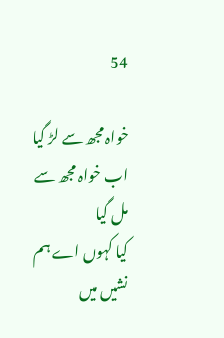54

خواہ مجھ سے لڑ گیا اب خواہ مجھ سے مل گیا
کیا کہوں اے ہم نشیں میں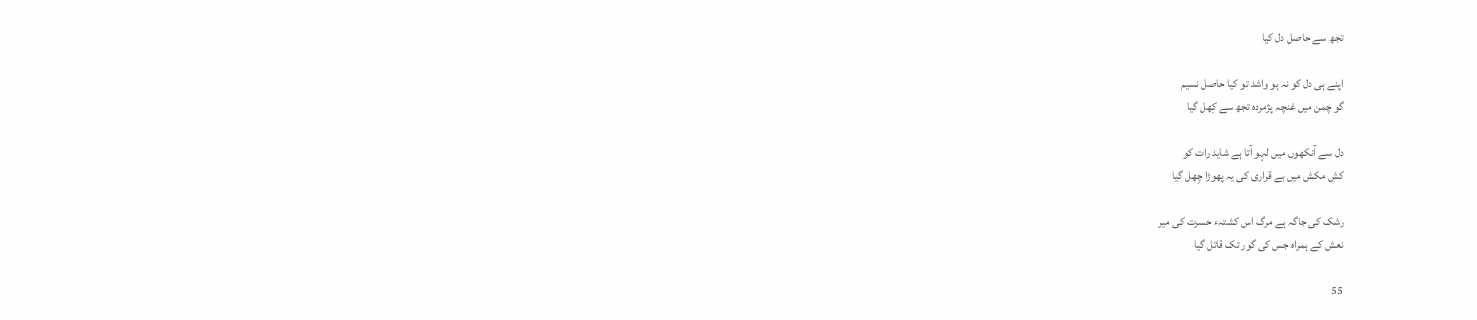تجھ سے حاصل دل کیا

اپنے ہی دل کو نہ ہو واشد تو کیا حاصل نسیم
گو چمن میں غنچہ پژمردہ تجھ سے کِھل گیا

دل سے آنکھوں میں لہو آتا ہے شاید رات کو
کش مکش میں بے قراری کی یہ پھوڑا چِھل گیا

رشک کی جاگہ ہے مرگ اس کشتہء حسرت کی میر
نعش کے ہمراہ جس کی گور تک قاتل گیا

55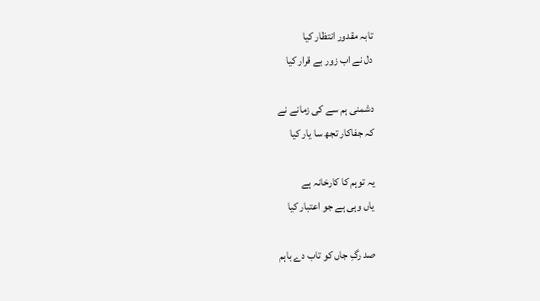تابہ مقدور انتظار کیا
دل نے اب زور بے قرار کیا

دشمنی ہم سے کی زمانے نے
کہ جفاکار تجھ سا یار کیا

یہ توہم کا کارخانہ ہے
یاں وہی ہے جو اعتبار کیا

صد رگِ جاں کو تاب دے باہم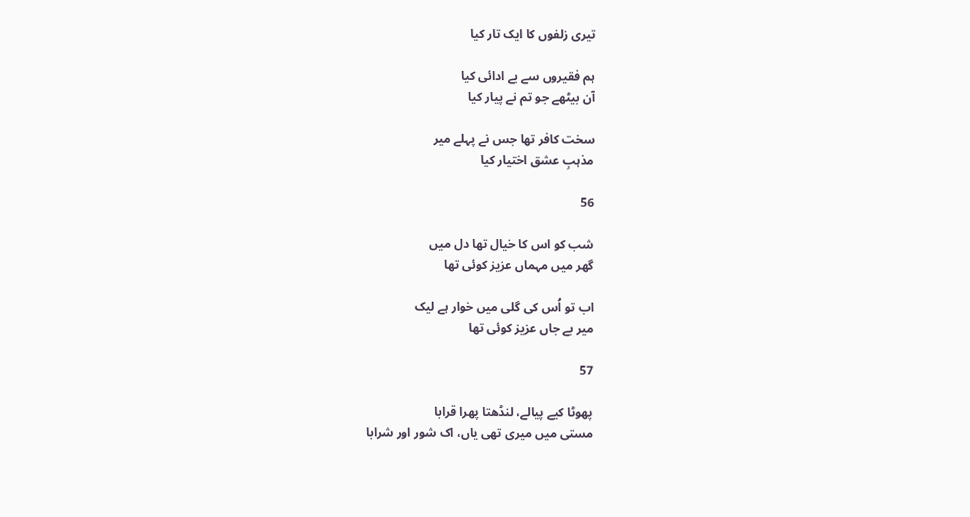تیری زلفوں کا ایک تار کیا

ہم فقیروں سے بے ادائی کیا
آن بیٹھے جو تم نے پیار کیا

سخت کافر تھا جس نے پہلے میر
مذہبِ عشق اختیار کیا

56

شب کو اس کا خیال تھا دل میں
گھر میں مہماں عزیز کوئی تھا

اب تو اُس کی گلی میں خوار ہے لیک
میر بے جاں عزیز کوئی تھا

57

پھوٹا کیے پیالے، لنڈھتا پھرا قرابا
مستی میں میری تھی یاں، اک شور اور شرابا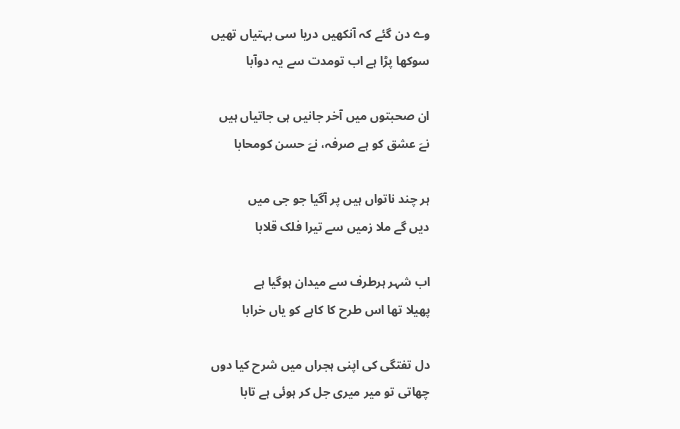وے دن گئے کہ آنکھیں دریا سی بہتیاں تھیں
سوکھا پڑا ہے اب تومدت سے یہ دوآبا

ان صحبتوں میں آخر جانیں ہی جاتیاں ہیں
نےَ عشق کو ہے صرفہ، نےَ حسن کومحابا

ہر چند ناتواں ہیں پر آگیا جو جی میں
دیں گے ملا زمیں سے تیرا فلک قلابا

اب شہر ہرطرف سے میدان ہوگیا ہے
پھیلا تھا اس طرح کا کاہے کو یاں خرابا

دل تفتگی کی اپنی ہجراں میں شرح کیا دوں
چھاتی تو میر میری جل کر ہوئی ہے تابا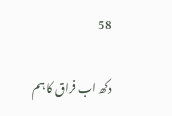58

دکھ اب فراق کا ہم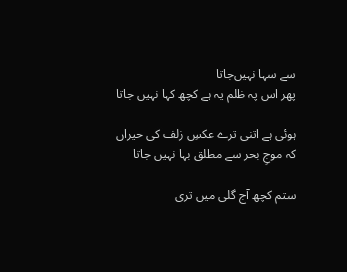سے سہا نہیں‌جاتا
پھر اس پہ ظلم یہ ہے کچھ کہا نہیں جاتا

ہوئی ہے اتنی ترے عکسِ زلف کی حیراں
کہ موجِ بحر سے مطلق بہا نہیں جاتا

ستم کچھ آج گلی میں تری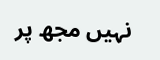نہیں مجھ پر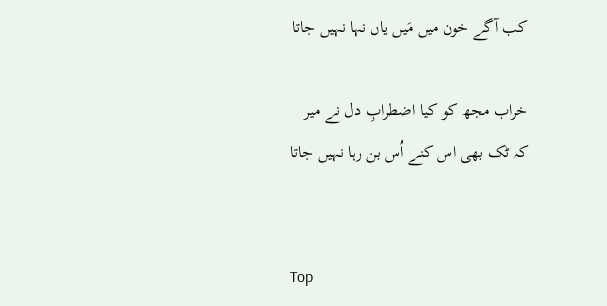کب آگے خون میں مَیں یاں‌ نہا نہیں جاتا

خراب مجھ کو کیا اضطرابِ دل نے میر
کہ ٹک بھی اس کنے اُس بن رہا نہیں جاتا


Top